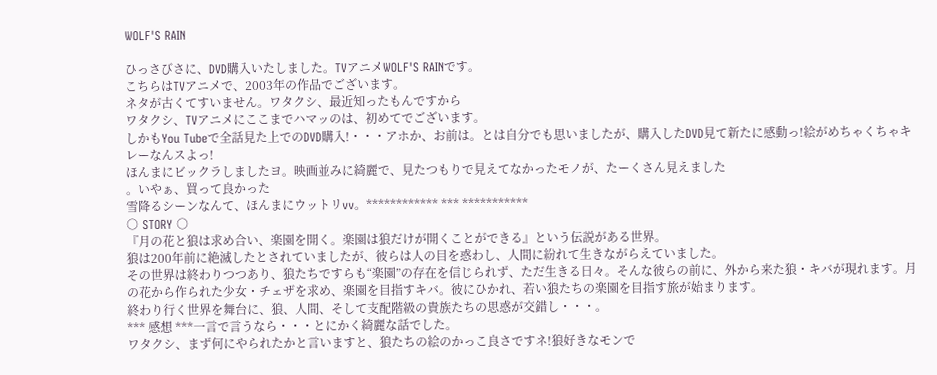WOLF'S RAIN

ひっさびさに、DVD購入いたしました。TVアニメWOLF'S RAINです。
こちらはTVアニメで、2003年の作品でございます。
ネタが古くてすいません。ワタクシ、最近知ったもんですから
ワタクシ、TVアニメにここまでハマッのは、初めてでございます。
しかもYou Tubeで全話見た上でのDVD購入!・・・アホか、お前は。とは自分でも思いましたが、購入したDVD見て新たに感動っ!絵がめちゃくちゃキレーなんスよっ!
ほんまにビックラしましたヨ。映画並みに綺麗で、見たつもりで見えてなかったモノが、たーくさん見えました
。いやぁ、買って良かった
雪降るシーンなんて、ほんまにウットリvv。************ *** ***********
○ STORY ○
『月の花と狼は求め合い、楽園を開く。楽園は狼だけが開くことができる』という伝説がある世界。
狼は200年前に絶滅したとされていましたが、彼らは人の目を惑わし、人間に紛れて生きながらえていました。
その世界は終わりつつあり、狼たちですらも“楽園”の存在を信じられず、ただ生きる日々。そんな彼らの前に、外から来た狼・キバが現れます。月の花から作られた少女・チェザを求め、楽園を目指すキバ。彼にひかれ、若い狼たちの楽園を目指す旅が始まります。
終わり行く世界を舞台に、狼、人間、そして支配階級の貴族たちの思惑が交錯し・・・。
*** 感想 ***一言で言うなら・・・とにかく綺麗な話でした。
ワタクシ、まず何にやられたかと言いますと、狼たちの絵のかっこ良さですネ!狼好きなモンで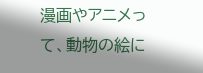漫画やアニメって、動物の絵に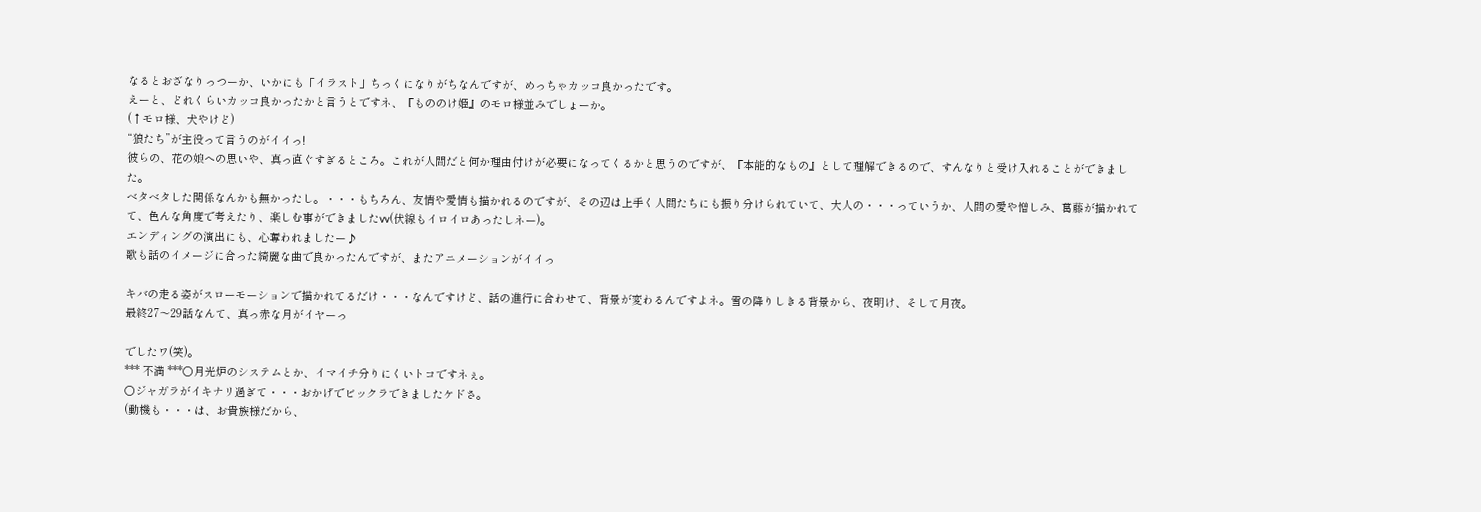なるとおざなりっつーか、いかにも「イラスト」ちっくになりがちなんですが、めっちゃカッコ良かったです。
えーと、どれくらいカッコ良かったかと言うとですネ、『もののけ姫』のモロ様並みでしょーか。
(↑モロ様、犬やけど)
“狼たち”が主役って言うのがイイっ!
彼らの、花の娘への思いや、真っ直ぐすぎるところ。これが人間だと何か理由付けが必要になってくるかと思うのですが、『本能的なもの』として理解できるので、すんなりと受け入れることができました。
ベタベタした関係なんかも無かったし。・・・もちろん、友情や愛情も描かれるのですが、その辺は上手く人間たちにも振り分けられていて、大人の・・・っていうか、人間の愛や憎しみ、葛藤が描かれてて、色んな角度で考えたり、楽しむ事ができましたvv(伏線もイロイロあったしネー)。
エンディングの演出にも、心奪われましたー♪
歌も話のイメージに合った綺麗な曲で良かったんですが、またアニメーションがイイっ

キバの走る姿がスローモーションで描かれてるだけ・・・なんですけど、話の進行に合わせて、背景が変わるんですよネ。雪の降りしきる背景から、夜明け、そして月夜。
最終27〜29話なんて、真っ赤な月がイヤーっ

でしたワ(笑)。
*** 不満 ***○月光炉のシステムとか、イマイチ分りにくいトコですネぇ。
○ジャガラがイキナリ過ぎて・・・おかげでビックラできましたケドさ。
(動機も・・・は、お貴族様だから、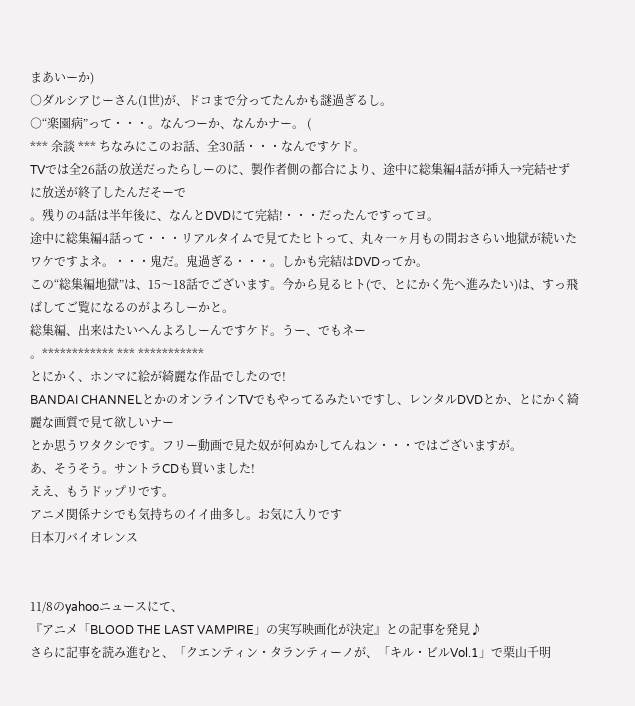まあいーか)
○ダルシアじーさん(1世)が、ドコまで分ってたんかも謎過ぎるし。
○“楽園病”って・・・。なんつーか、なんかナー。 (
*** 余談 *** ちなみにこのお話、全30話・・・なんですケド。
TVでは全26話の放送だったらしーのに、製作者側の都合により、途中に総集編4話が挿入→完結せずに放送が終了したんだそーで
。残りの4話は半年後に、なんとDVDにて完結!・・・だったんですってヨ。
途中に総集編4話って・・・リアルタイムで見てたヒトって、丸々一ヶ月もの間おさらい地獄が続いたワケですよネ。・・・鬼だ。鬼過ぎる・・・。しかも完結はDVDってか。
この“総集編地獄”は、15〜18話でございます。今から見るヒト(で、とにかく先へ進みたい)は、すっ飛ばしてご覧になるのがよろしーかと。
総集編、出来はたいへんよろしーんですケド。うー、でもネー
。************ *** ***********
とにかく、ホンマに絵が綺麗な作品でしたので!
BANDAI CHANNELとかのオンラインTVでもやってるみたいですし、レンタルDVDとか、とにかく綺麗な画質で見て欲しいナー
とか思うワタクシです。フリー動画で見た奴が何ぬかしてんねン・・・ではございますが。
あ、そうそう。サントラCDも買いました!
ええ、もうドップリです。
アニメ関係ナシでも気持ちのイイ曲多し。お気に入りです
日本刀バイオレンス


11/8のyahooニュースにて、
『アニメ「BLOOD THE LAST VAMPIRE」の実写映画化が決定』との記事を発見♪
さらに記事を読み進むと、「クエンティン・タランティーノが、「キル・ビルVol.1」で栗山千明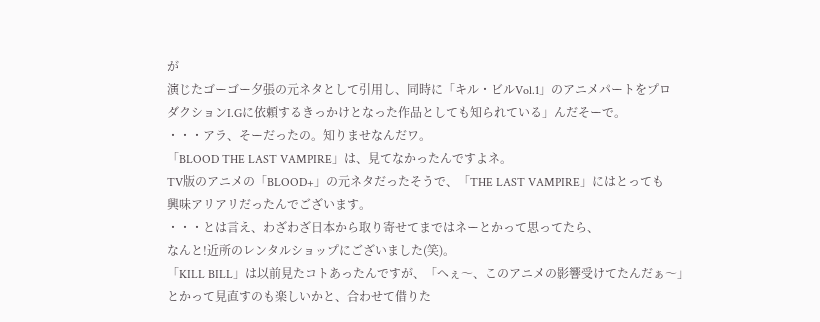が
演じたゴーゴー夕張の元ネタとして引用し、同時に「キル・ビルVol.1」のアニメパートをプロ
ダクションI.Gに依頼するきっかけとなった作品としても知られている」んだそーで。
・・・アラ、そーだったの。知りませなんだワ。
「BLOOD THE LAST VAMPIRE」は、見てなかったんですよネ。
TV版のアニメの「BLOOD+」の元ネタだったそうで、「THE LAST VAMPIRE」にはとっても
興味アリアリだったんでございます。
・・・とは言え、わざわざ日本から取り寄せてまではネーとかって思ってたら、
なんと!近所のレンタルショップにございました(笑)。
「KILL BILL」は以前見たコトあったんですが、「へぇ〜、このアニメの影響受けてたんだぁ〜」
とかって見直すのも楽しいかと、合わせて借りた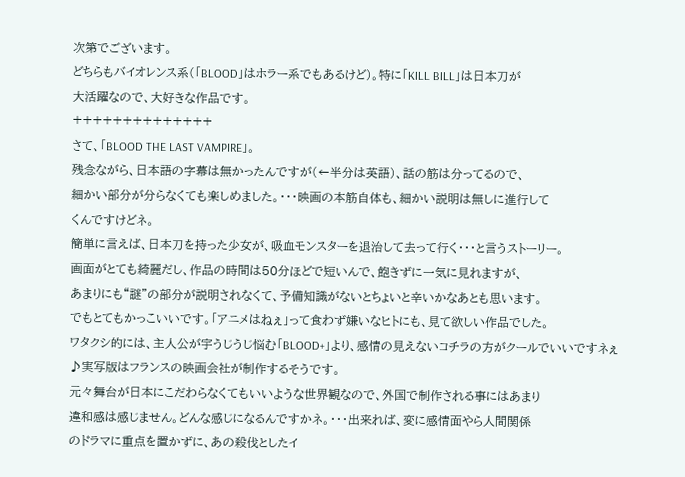次第でございます。
どちらもバイオレンス系(「BLOOD」はホラー系でもあるけど)。特に「KILL BILL」は日本刀が
大活躍なので、大好きな作品です。
++++++++++++++
さて、「BLOOD THE LAST VAMPIRE」。
残念ながら、日本語の字幕は無かったんですが(←半分は英語)、話の筋は分ってるので、
細かい部分が分らなくても楽しめました。・・・映画の本筋自体も、細かい説明は無しに進行して
くんですけどネ。
簡単に言えば、日本刀を持った少女が、吸血モンスターを退治して去って行く・・・と言うストーリー。
画面がとても綺麗だし、作品の時間は50分ほどで短いんで、飽きずに一気に見れますが、
あまりにも“謎”の部分が説明されなくて、予備知識がないとちょいと辛いかなあとも思います。
でもとてもかっこいいです。「アニメはねぇ」って食わず嫌いなヒトにも、見て欲しい作品でした。
ワタクシ的には、主人公が宇うじうじ悩む「BLOOD+」より、感情の見えないコチラの方がクールでいいですネぇ
♪実写版はフランスの映画会社が制作するそうです。
元々舞台が日本にこだわらなくてもいいような世界観なので、外国で制作される事にはあまり
違和感は感じません。どんな感じになるんですかネ。・・・出来れば、変に感情面やら人間関係
のドラマに重点を置かずに、あの殺伐としたイ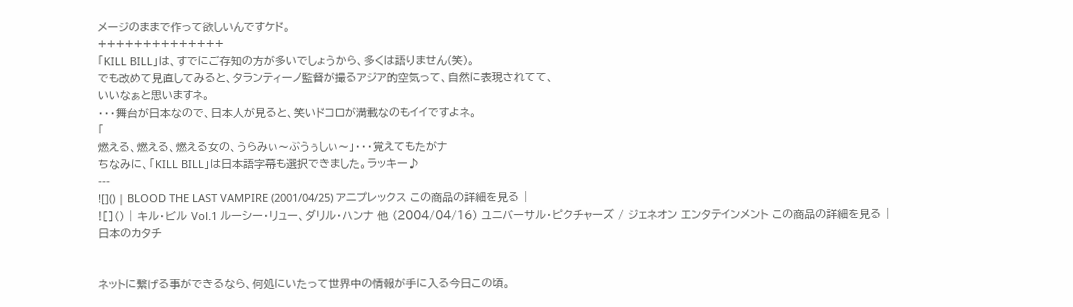メージのままで作って欲しいんですケド。
++++++++++++++
「KILL BILL」は、すでにご存知の方が多いでしょうから、多くは語りません(笑)。
でも改めて見直してみると、タランティーノ監督が撮るアジア的空気って、自然に表現されてて、
いいなぁと思いますネ。
・・・舞台が日本なので、日本人が見ると、笑いドコロが満載なのもイイですよネ。
「
燃える、燃える、燃える女の、うらみぃ〜ぶうぅしぃ〜」・・・覚えてもたがナ
ちなみに、「KILL BILL」は日本語字幕も選択できました。ラッキー♪
---
![]() | BLOOD THE LAST VAMPIRE (2001/04/25) アニプレックス この商品の詳細を見る |
![]() | キル・ビル Vol.1 ルーシー・リュー、ダリル・ハンナ 他 (2004/04/16) ユニバーサル・ピクチャーズ / ジェネオン エンタテインメント この商品の詳細を見る |
日本のカタチ


ネットに繋げる事ができるなら、何処にいたって世界中の情報が手に入る今日この頃。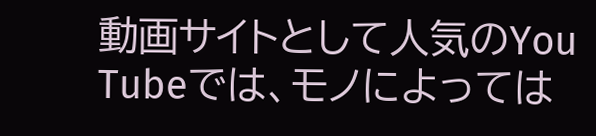動画サイトとして人気のYou Tubeでは、モノによっては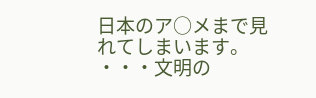日本のア○メまで見れてしまいます。
・・・文明の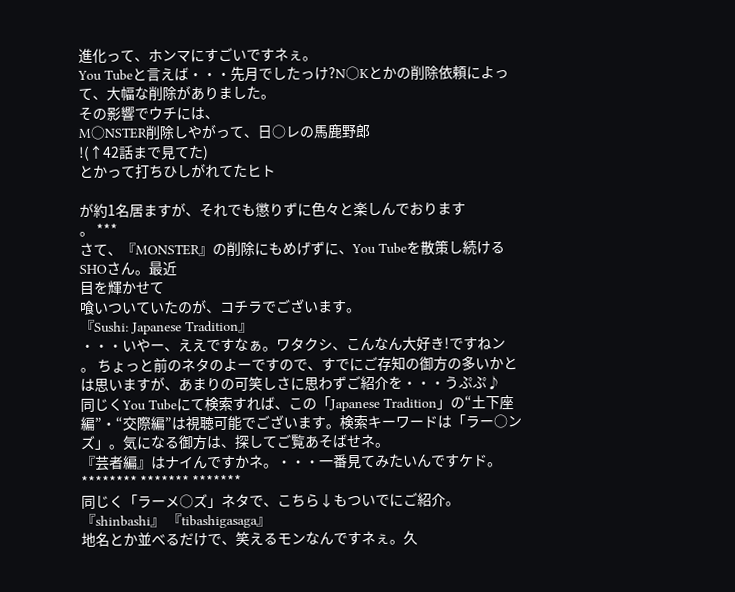進化って、ホンマにすごいですネぇ。
You Tubeと言えば・・・先月でしたっけ?N○Kとかの削除依頼によって、大幅な削除がありました。
その影響でウチには、
M○NSTER削除しやがって、日○レの馬鹿野郎
!(↑42話まで見てた)
とかって打ちひしがれてたヒト

が約1名居ますが、それでも懲りずに色々と楽しんでおります
。 ***
さて、『MONSTER』の削除にもめげずに、You Tubeを散策し続けるSHOさん。最近
目を輝かせて
喰いついていたのが、コチラでございます。
『Sushi: Japanese Tradition』
・・・いやー、ええですなぁ。ワタクシ、こんなん大好き!ですねン
。 ちょっと前のネタのよーですので、すでにご存知の御方の多いかとは思いますが、あまりの可笑しさに思わずご紹介を・・・うぷぷ♪
同じくYou Tubeにて検索すれば、この「Japanese Tradition」の“土下座編”・“交際編”は視聴可能でございます。検索キーワードは「ラー○ンズ」。気になる御方は、探してご覧あそばせネ。
『芸者編』はナイんですかネ。・・・一番見てみたいんですケド。
******** ******* *******
同じく「ラーメ○ズ」ネタで、こちら↓もついでにご紹介。
『shinbashi』 『tibashigasaga』
地名とか並べるだけで、笑えるモンなんですネぇ。久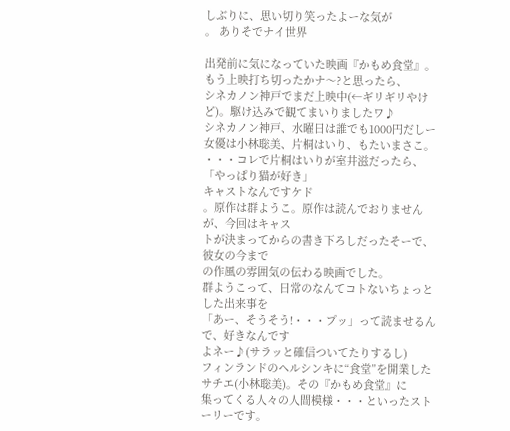しぶりに、思い切り笑ったよーな気が
。 ありそでナイ世界

出発前に気になっていた映画『かもめ食堂』。もう上映打ち切ったかナ〜?と思ったら、
シネカノン神戸でまだ上映中(←ギリギリやけど)。駆け込みで観てまいりましたワ♪
シネカノン神戸、水曜日は誰でも1000円だしー
女優は小林聡美、片桐はいり、もたいまさこ。
・・・コレで片桐はいりが室井滋だったら、「やっぱり猫が好き」
キャストなんですケド
。原作は群ようこ。原作は読んでおりませんが、今回はキャス
トが決まってからの書き下ろしだったそーで、彼女の今まで
の作風の雰囲気の伝わる映画でした。
群ようこって、日常のなんてコトないちょっとした出来事を
「あー、そうそう!・・・プッ」って読ませるんで、好きなんです
よネー♪(サラッと確信ついてたりするし)
フィンランドのヘルシンキに“食堂”を開業したサチエ(小林聡美)。その『かもめ食堂』に
集ってくる人々の人間模様・・・といったストーリーです。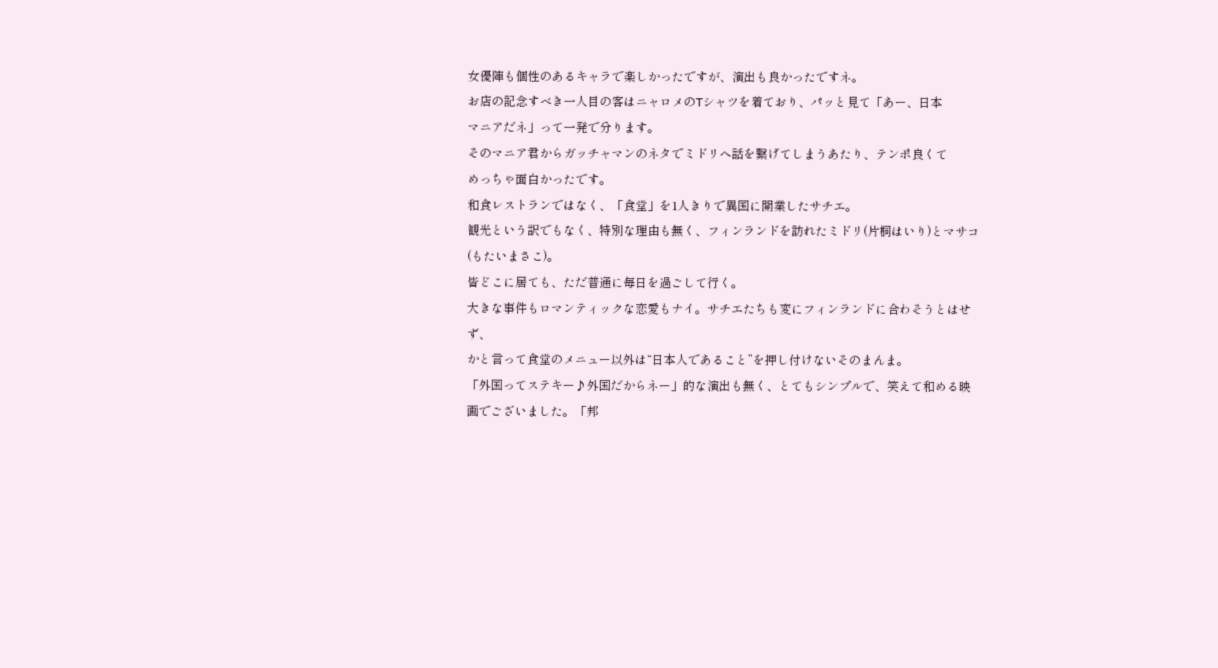女優陣も個性のあるキャラで楽しかったですが、演出も良かったですネ。
お店の記念すべき一人目の客はニャロメのTシャツを着ており、パッと見て「あー、日本
マニアだネ」って一発で分ります。
そのマニア君からガッチャマンのネタでミドリへ話を繋げてしまうあたり、テンポ良くて
めっちゃ面白かったです。
和食レストランではなく、「食堂」を1人きりで異国に開業したサチエ。
観光という訳でもなく、特別な理由も無く、フィンランドを訪れたミドリ(片桐はいり)とマサコ
(もたいまさこ)。
皆どこに居ても、ただ普通に毎日を過ごして行く。
大きな事件もロマンティックな恋愛もナイ。サチエたちも変にフィンランドに合わそうとはせず、
かと言って食堂のメニュー以外は“日本人であること”を押し付けないそのまんま。
「外国ってステキー♪外国だからネー」的な演出も無く、とてもシンプルで、笑えて和める映
画でございました。「邦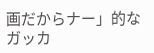画だからナー」的なガッカ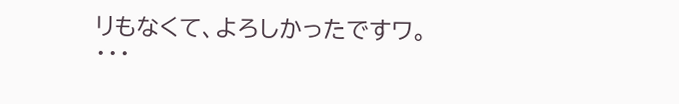リもなくて、よろしかったですワ。
・・・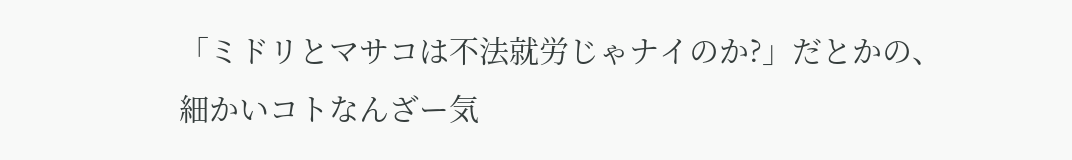「ミドリとマサコは不法就労じゃナイのか?」だとかの、
細かいコトなんざー気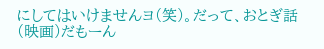にしてはいけませんヨ(笑)。だって、おとぎ話(映画)だもーん